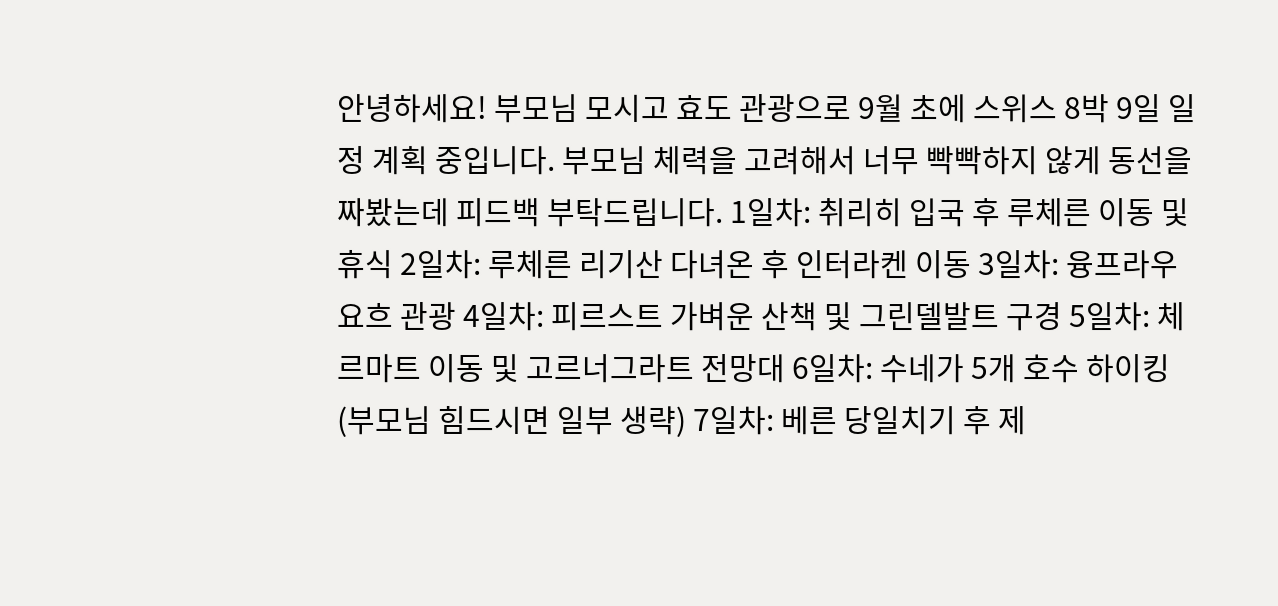안녕하세요! 부모님 모시고 효도 관광으로 9월 초에 스위스 8박 9일 일정 계획 중입니다. 부모님 체력을 고려해서 너무 빡빡하지 않게 동선을 짜봤는데 피드백 부탁드립니다. 1일차: 취리히 입국 후 루체른 이동 및 휴식 2일차: 루체른 리기산 다녀온 후 인터라켄 이동 3일차: 융프라우요흐 관광 4일차: 피르스트 가벼운 산책 및 그린델발트 구경 5일차: 체르마트 이동 및 고르너그라트 전망대 6일차: 수네가 5개 호수 하이킹 (부모님 힘드시면 일부 생략) 7일차: 베른 당일치기 후 제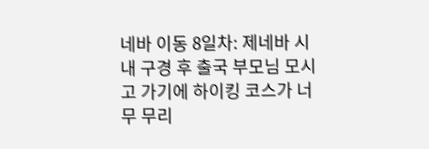네바 이동 8일차: 제네바 시내 구경 후 출국 부모님 모시고 가기에 하이킹 코스가 너무 무리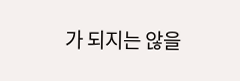가 되지는 않을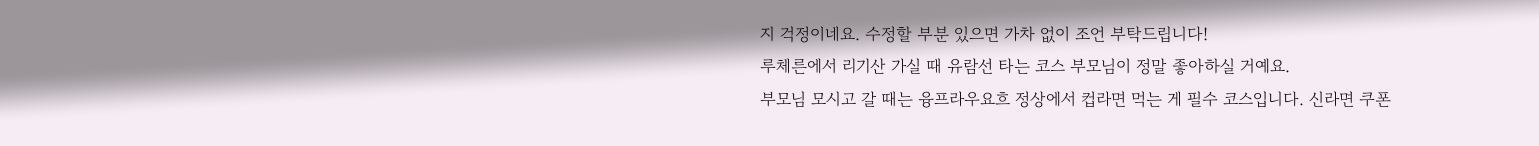지 걱정이네요. 수정할 부분 있으면 가차 없이 조언 부탁드립니다!
루체른에서 리기산 가실 때 유람선 타는 코스 부모님이 정말 좋아하실 거예요.
부모님 모시고 갈 때는 융프라우요흐 정상에서 컵라면 먹는 게 필수 코스입니다. 신라면 쿠폰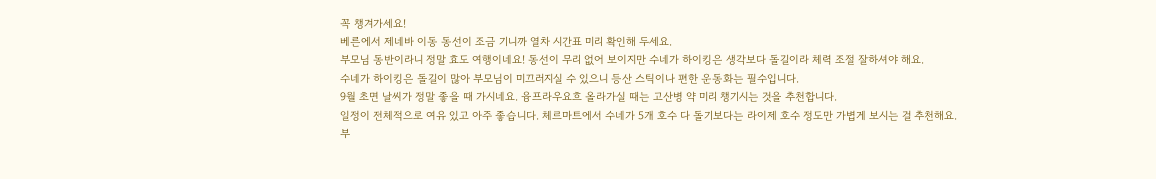꼭 챙겨가세요!
베른에서 제네바 이동 동선이 조금 기니까 열차 시간표 미리 확인해 두세요.
부모님 동반이라니 정말 효도 여행이네요! 동선이 무리 없어 보이지만 수네가 하이킹은 생각보다 돌길이라 체력 조절 잘하셔야 해요.
수네가 하이킹은 돌길이 많아 부모님이 미끄러지실 수 있으니 등산 스틱이나 편한 운동화는 필수입니다.
9월 초면 날씨가 정말 좋을 때 가시네요. 융프라우요흐 올라가실 때는 고산병 약 미리 챙기시는 것을 추천합니다.
일정이 전체적으로 여유 있고 아주 좋습니다. 체르마트에서 수네가 5개 호수 다 돌기보다는 라이제 호수 정도만 가볍게 보시는 걸 추천해요.
부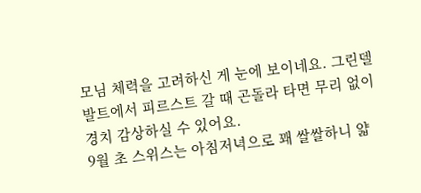모님 체력을 고려하신 게 눈에 보이네요. 그린델발트에서 피르스트 갈 때 곤돌라 타면 무리 없이 경치 감상하실 수 있어요.
9월 초 스위스는 아침저녁으로 꽤 쌀쌀하니 얇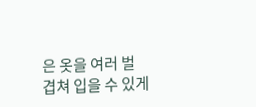은 옷을 여러 벌 겹쳐 입을 수 있게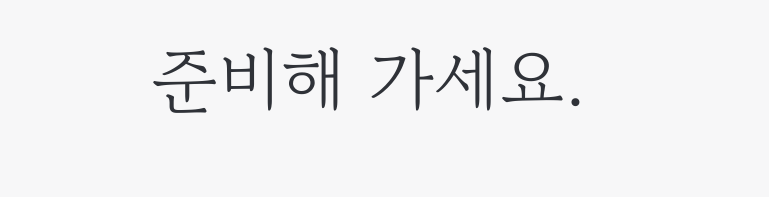준비해 가세요.